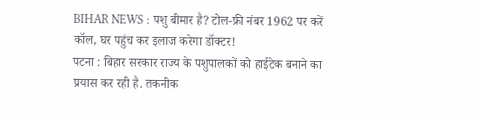BIHAR NEWS : पशु बीमार है? टोल-फ्री नंबर 1962 पर करें कॉल, घर पहुंच कर इलाज करेगा डॉक्टर!
पटना : बिहार सरकार राज्य के पशुपालकों को हाईटेक बनाने का प्रयास कर रही है. तकनीक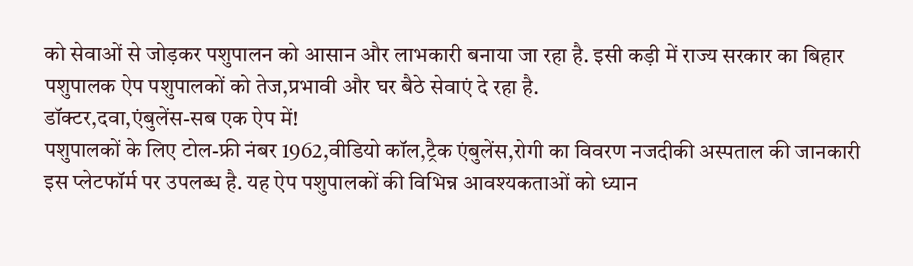को सेवाओं से जोड़कर पशुपालन को आसान और लाभकारी बनाया जा रहा है. इसी कड़ी में राज्य सरकार का बिहार पशुपालक ऐप पशुपालकों को तेज,प्रभावी और घर बैठे सेवाएं दे रहा है.
डॉक्टर,दवा,एंबुलेंस-सब एक ऐप में!
पशुपालकों के लिए टोल-फ्री नंबर 1962,वीडियो कॉल,ट्रैक एंबुलेंस,रोगी का विवरण नजदीकी अस्पताल की जानकारी इस प्लेटफॉर्म पर उपलब्ध है. यह ऐप पशुपालकों की विभिन्न आवश्यकताओं को ध्यान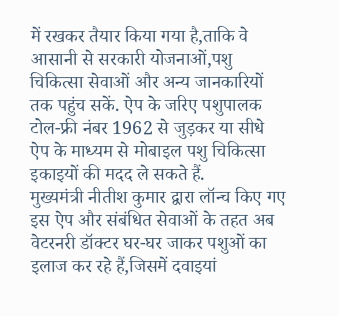में रखकर तैयार किया गया है,ताकि वे आसानी से सरकारी योजनाओं,पशु चिकित्सा सेवाओं और अन्य जानकारियों तक पहुंच सकें. ऐप के जरिए पशुपालक टोल-फ्री नंबर 1962 से जुड़कर या सीधे ऐप के माध्यम से मोबाइल पशु चिकित्सा इकाइयों की मदद ले सकते हैं.
मुख्यमंत्री नीतीश कुमार द्वारा लॉन्च किए गए इस ऐप और संबंधित सेवाओं के तहत अब वेटरनरी डॉक्टर घर-घर जाकर पशुओं का इलाज कर रहे हैं,जिसमें दवाइयां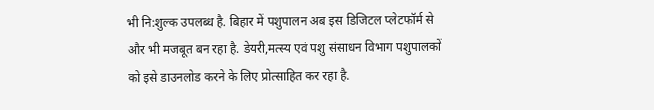भी नि:शुल्क उपलब्ध है. बिहार में पशुपालन अब इस डिजिटल प्लेटफॉर्म से और भी मजबूत बन रहा है. डेयरी,मत्स्य एवं पशु संसाधन विभाग पशुपालकों को इसे डाउनलोड करने के लिए प्रोत्साहित कर रहा है.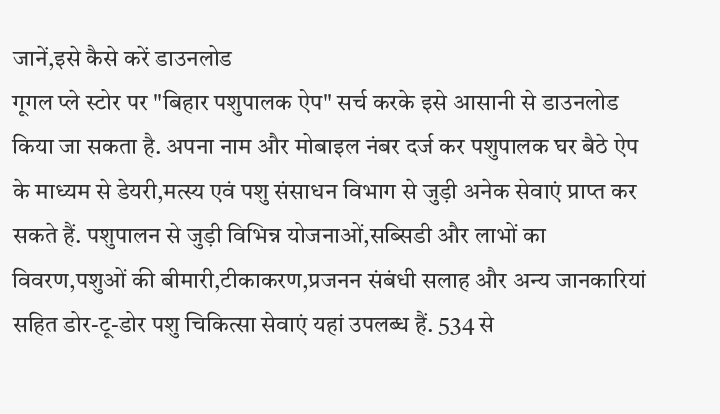जानें,इसे कैसे करें डाउनलोड
गूगल प्ले स्टोर पर "बिहार पशुपालक ऐप" सर्च करके इसे आसानी से डाउनलोड किया जा सकता है. अपना नाम और मोबाइल नंबर दर्ज कर पशुपालक घर बैठे ऐप के माध्यम से डेयरी,मत्स्य एवं पशु संसाधन विभाग से जुड़ी अनेक सेवाएं प्राप्त कर सकते हैं. पशुपालन से जुड़ी विभिन्न योजनाओं,सब्सिडी और लाभों का विवरण,पशुओं की बीमारी,टीकाकरण,प्रजनन संबंधी सलाह और अन्य जानकारियां सहित डोर-टू-डोर पशु चिकित्सा सेवाएं यहां उपलब्ध हैं. 534 से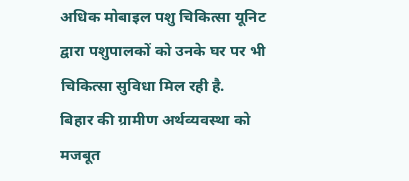अधिक मोबाइल पशु चिकित्सा यूनिट द्वारा पशुपालकों को उनके घर पर भी चिकित्सा सुविधा मिल रही है.
बिहार की ग्रामीण अर्थव्यवस्था को मजबूत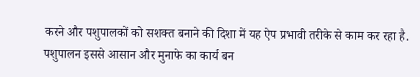करने और पशुपालकों को सशक्त बनाने की दिशा में यह ऐप प्रभावी तरीके से काम कर रहा है. पशुपालन इससे आसान और मुनाफे का कार्य बन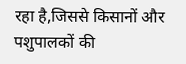रहा है,जिससे किसानों और पशुपालकों की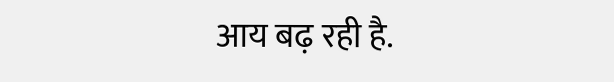आय बढ़ रही है.